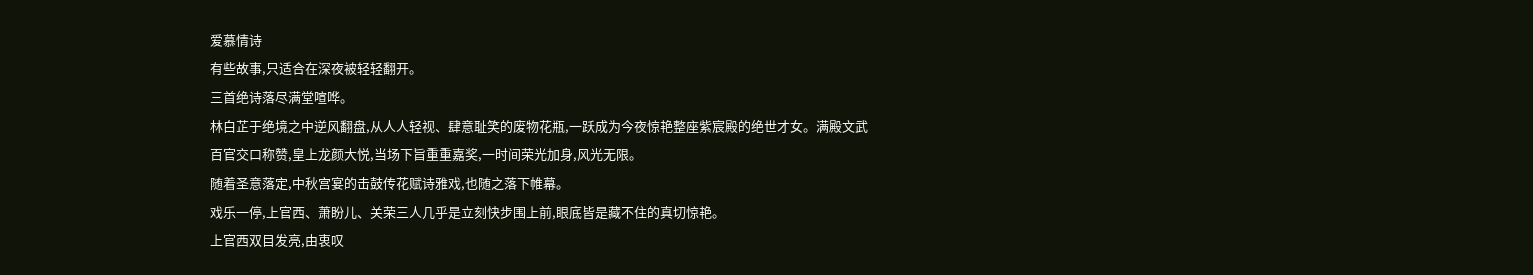爱慕情诗
有些故事,只适合在深夜被轻轻翻开。
三首绝诗落尽满堂喧哗。
林白芷于绝境之中逆风翻盘,从人人轻视、肆意耻笑的废物花瓶,一跃成为今夜惊艳整座紫宸殿的绝世才女。满殿文武百官交口称赞,皇上龙颜大悦,当场下旨重重嘉奖,一时间荣光加身,风光无限。
随着圣意落定,中秋宫宴的击鼓传花赋诗雅戏,也随之落下帷幕。
戏乐一停,上官西、萧盼儿、关荣三人几乎是立刻快步围上前,眼底皆是藏不住的真切惊艳。
上官西双目发亮,由衷叹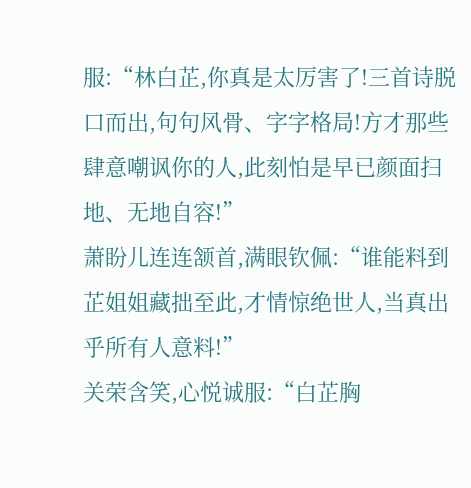服:“林白芷,你真是太厉害了!三首诗脱口而出,句句风骨、字字格局!方才那些肆意嘲讽你的人,此刻怕是早已颜面扫地、无地自容!”
萧盼儿连连颔首,满眼钦佩:“谁能料到芷姐姐藏拙至此,才情惊绝世人,当真出乎所有人意料!”
关荣含笑,心悦诚服:“白芷胸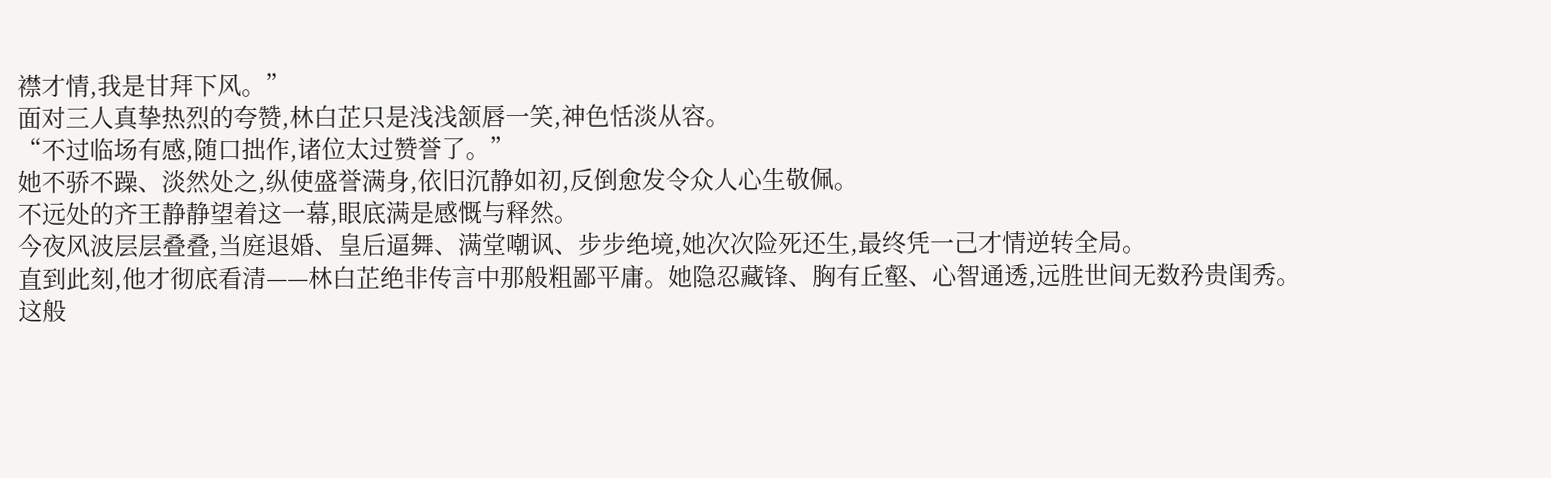襟才情,我是甘拜下风。”
面对三人真挚热烈的夸赞,林白芷只是浅浅颔唇一笑,神色恬淡从容。
“不过临场有感,随口拙作,诸位太过赞誉了。”
她不骄不躁、淡然处之,纵使盛誉满身,依旧沉静如初,反倒愈发令众人心生敬佩。
不远处的齐王静静望着这一幕,眼底满是感慨与释然。
今夜风波层层叠叠,当庭退婚、皇后逼舞、满堂嘲讽、步步绝境,她次次险死还生,最终凭一己才情逆转全局。
直到此刻,他才彻底看清——林白芷绝非传言中那般粗鄙平庸。她隐忍藏锋、胸有丘壑、心智通透,远胜世间无数矜贵闺秀。
这般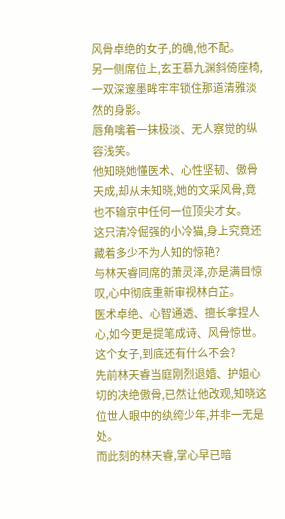风骨卓绝的女子,的确,他不配。
另一侧席位上,玄王慕九渊斜倚座椅,一双深邃墨眸牢牢锁住那道清雅淡然的身影。
唇角噙着一抹极淡、无人察觉的纵容浅笑。
他知晓她懂医术、心性坚韧、傲骨天成,却从未知晓,她的文采风骨,竟也不输京中任何一位顶尖才女。
这只清冷倔强的小冷猫,身上究竟还藏着多少不为人知的惊艳?
与林天睿同席的萧灵泽,亦是满目惊叹,心中彻底重新审视林白芷。
医术卓绝、心智通透、擅长拿捏人心,如今更是提笔成诗、风骨惊世。
这个女子,到底还有什么不会?
先前林天睿当庭刚烈退婚、护姐心切的决绝傲骨,已然让他改观,知晓这位世人眼中的纨绔少年,并非一无是处。
而此刻的林天睿,掌心早已暗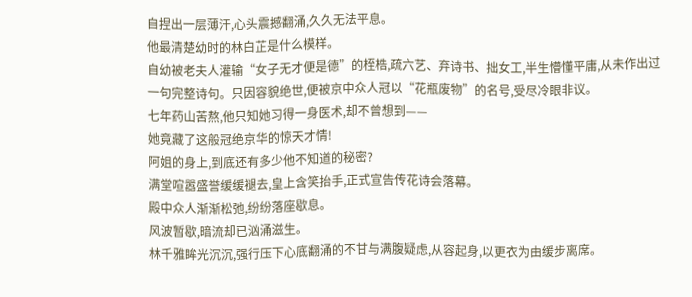自捏出一层薄汗,心头震撼翻涌,久久无法平息。
他最清楚幼时的林白芷是什么模样。
自幼被老夫人灌输“女子无才便是德”的桎梏,疏六艺、弃诗书、拙女工,半生懵懂平庸,从未作出过一句完整诗句。只因容貌绝世,便被京中众人冠以“花瓶废物”的名号,受尽冷眼非议。
七年药山苦熬,他只知她习得一身医术,却不曾想到——
她竟藏了这般冠绝京华的惊天才情!
阿姐的身上,到底还有多少他不知道的秘密?
满堂喧嚣盛誉缓缓褪去,皇上含笑抬手,正式宣告传花诗会落幕。
殿中众人渐渐松弛,纷纷落座歇息。
风波暂歇,暗流却已汹涌滋生。
林千雅眸光沉沉,强行压下心底翻涌的不甘与满腹疑虑,从容起身,以更衣为由缓步离席。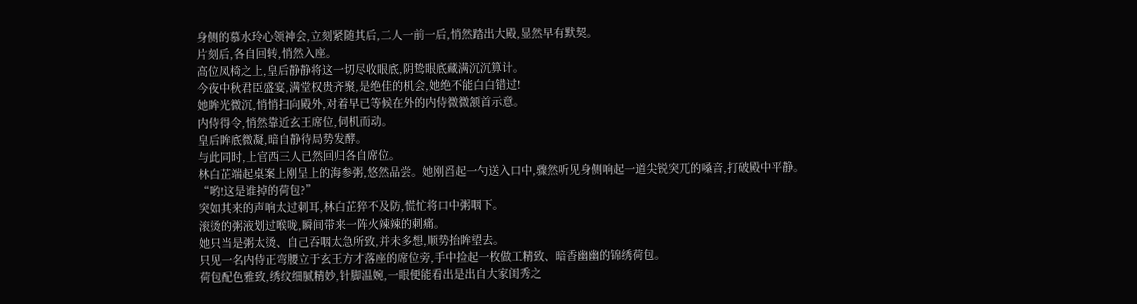身侧的慕水玲心领神会,立刻紧随其后,二人一前一后,悄然踏出大殿,显然早有默契。
片刻后,各自回转,悄然入座。
高位凤椅之上,皇后静静将这一切尽收眼底,阴鸷眼底藏满沉沉算计。
今夜中秋君臣盛宴,满堂权贵齐聚,是绝佳的机会,她绝不能白白错过!
她眸光微沉,悄悄扫向殿外,对着早已等候在外的内侍微微颔首示意。
内侍得令,悄然靠近玄王席位,伺机而动。
皇后眸底微凝,暗自静待局势发酵。
与此同时,上官西三人已然回归各自席位。
林白芷端起桌案上刚呈上的海参粥,悠然品尝。她刚舀起一勺送入口中,骤然听见身侧响起一道尖锐突兀的嗓音,打破殿中平静。
“哟!这是谁掉的荷包?”
突如其来的声响太过刺耳,林白芷猝不及防,慌忙将口中粥咽下。
滚烫的粥液划过喉咙,瞬间带来一阵火辣辣的刺痛。
她只当是粥太烫、自己吞咽太急所致,并未多想,顺势抬眸望去。
只见一名内侍正弯腰立于玄王方才落座的席位旁,手中捡起一枚做工精致、暗香幽幽的锦绣荷包。
荷包配色雅致,绣纹细腻精妙,针脚温婉,一眼便能看出是出自大家闺秀之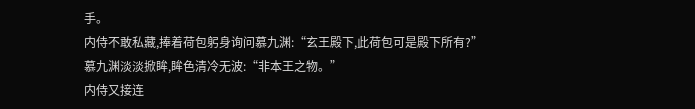手。
内侍不敢私藏,捧着荷包躬身询问慕九渊:“玄王殿下,此荷包可是殿下所有?”
慕九渊淡淡掀眸,眸色清冷无波:“非本王之物。”
内侍又接连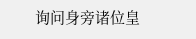询问身旁诸位皇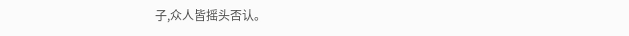子,众人皆摇头否认。